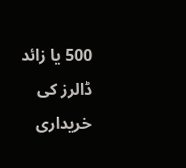500 یا زائد ڈالرز کی خریداری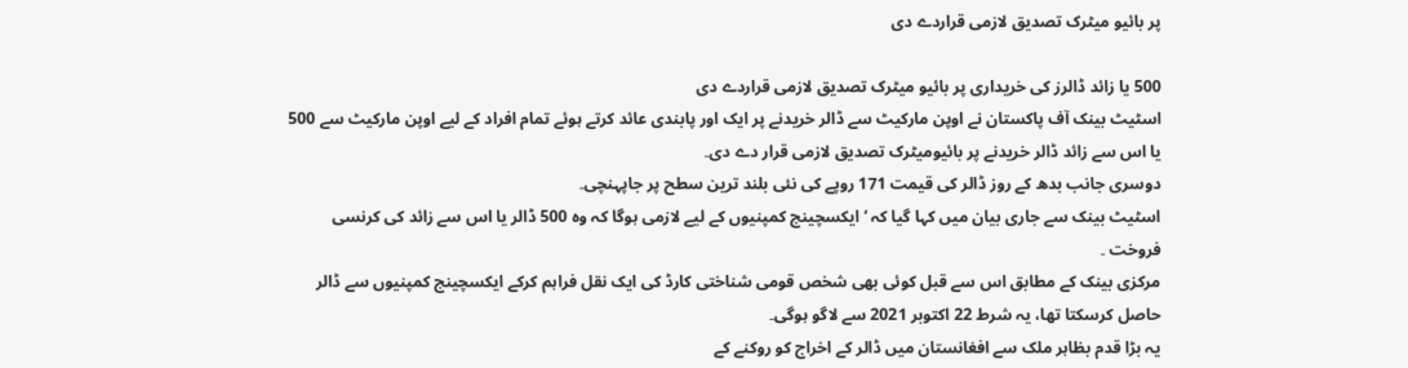پر بائیو میٹرک تصدیق لازمی قراردے دی

500 یا زائد ڈالرز کی خریداری پر بائیو میٹرک تصدیق لازمی قراردے دی
اسٹیٹ بینک آف پاکستان نے اوپن مارکیٹ سے ڈالر خریدنے پر ایک اور پابندی عائد کرتے ہوئے تمام افراد کے لیے اوپن مارکیٹ سے 500 یا اس سے زائد ڈالر خریدنے پر بائیومیٹرک تصدیق لازمی قرار دے دی۔
دوسری جانب بدھ کے روز ڈالر کی قیمت 171 روپے کی نئی بلند ترین سطح پر جاپہنچی۔
اسٹیٹ بینک سے جاری بیان میں کہا گیا کہ ‘ایکسچینج کمپنیوں کے لیے لازمی ہوگا کہ وہ 500 ڈالر یا اس سے زائد کی کرنسی فروخت ۔
مرکزی بینک کے مطابق اس سے قبل کوئی بھی شخص قومی شناختی کارڈ کی ایک نقل فراہم کرکے ایکسچینج کمپنیوں سے ڈالر حاصل کرسکتا تھا، یہ شرط 22 اکتوبر 2021 سے لاگو ہوگی۔
یہ بڑا قدم بظاہر ملک سے افغانستان میں ڈالر کے اخراج کو روکنے کے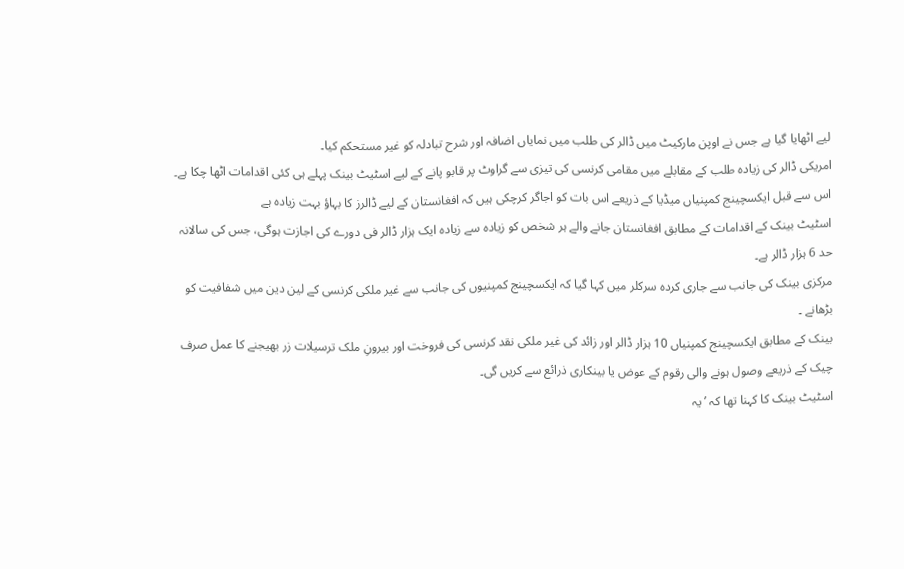لیے اٹھایا گیا ہے جس نے اوپن مارکیٹ میں ڈالر کی طلب میں نمایاں اضافہ اور شرح تبادلہ کو غیر مستحکم کیا۔
امریکی ڈالر کی زیادہ طلب کے مقابلے میں مقامی کرنسی کی تیزی سے گراوٹ پر قابو پانے کے لیے اسٹیٹ بینک پہلے ہی کئی اقدامات اٹھا چکا ہے۔
اس سے قبل ایکسچینج کمپنیاں میڈیا کے ذریعے اس بات کو اجاگر کرچکی ہیں کہ افغانستان کے لیے ڈالرز کا بہاؤ بہت زیادہ ہے
اسٹیٹ بینک کے اقدامات کے مطابق افغانستان جانے والے ہر شخص کو زیادہ سے زیادہ ایک ہزار ڈالر فی دورے کی اجازت ہوگی، جس کی سالانہ حد 6 ہزار ڈالر ہے۔
مرکزی بینک کی جانب سے جاری کردہ سرکلر میں کہا گیا کہ ایکسچینج کمپنیوں کی جانب سے غیر ملکی کرنسی کے لین دین میں شفافیت کو بڑھانے ۔
بینک کے مطابق ایکسچینج کمپنیاں 10 ہزار ڈالر اور زائد کی غیر ملکی نقد کرنسی کی فروخت اور بیرونِ ملک ترسیلات زر بھیجنے کا عمل صرف چیک کے ذریعے وصول ہونے والی رقوم کے عوض یا بینکاری ذرائع سے کریں گی۔
اسٹیٹ بینک کا کہنا تھا کہ ’یہ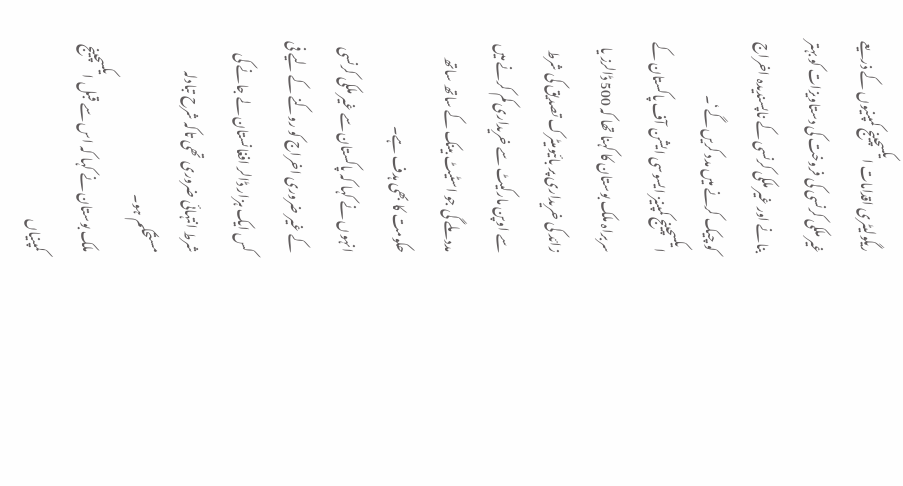ریگولیٹری اقدامات ایکسچینج کمپنیوں کے ذریعے غیر ملکی کرنسی کی فروخت کی دستاویزات کو بہتر بنانے اور غیر ملکی کرنسی کے ناپسندیدہ اخراج کو چیک کرنے میں مدد کریں گے‘۔
ایکسچینج کمپنیز ایسوسی ایشن آف پاکستان کے سربراہ ملک بوستان کا کہنا تھا کہ 500 ڈالرز یا زائد کی خریداری پر بائیومیٹرک تصدیق کی شرط سے اوپن مارکیٹ سے خریداری کم کرنے میں مدد ملے گی جو اسٹیٹ بینک کے ساتھ ساتھ حکومت کا بھی ہدف ہے۔
انہوں نے کہا کہ پاکستان سے غیر ملکی کرنسی کے غیر ضروری اخراج کو روکنے کے لیے فی کس ایک ہزار ڈالر افغانستان لے جانے کی شرط انتہائی ضروری تھی تاکہ شرح تبادلہ مستحکم ہو۔
ملک بوستان نے کہا کہ اس سے قبل ایکسچینج کمپنیاں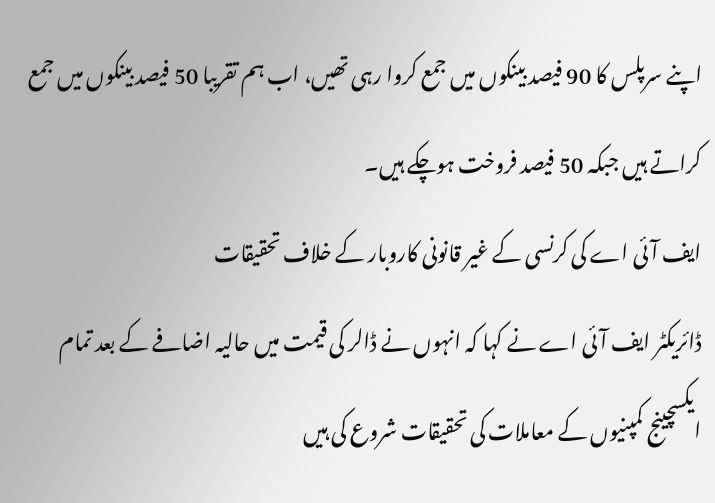اپنے سرپلس کا 90 فیصد بینکوں میں جمع کروا رہی تھیں، اب ہم تقریبا 50 فیصد بینکوں میں جمع کراتے ہیں جبکہ 50 فیصد فروخت ہوچکے ہیں۔
ایف آئی اے کی کرنسی کے غیر قانونی کاروبار کے خلاف تحقیقات
ڈائریکٹر ایف آئی اے نے کہا کہ انہوں نے ڈالر کی قیمت میں حالیہ اضافے کے بعد تمام ایکسچینج کمپنیوں کے معاملات کی تحقیقات شروع کی ہیں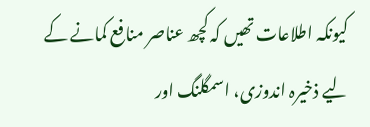کیونکہ اطلاعات تھیں کہ کچھ عناصر منافع کمانے کے لیے ذخیرہ اندوزی، اسمگلنگ اور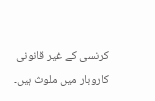کرنسی کے غیر قانونی کاروبار میں ملوث ہیں۔